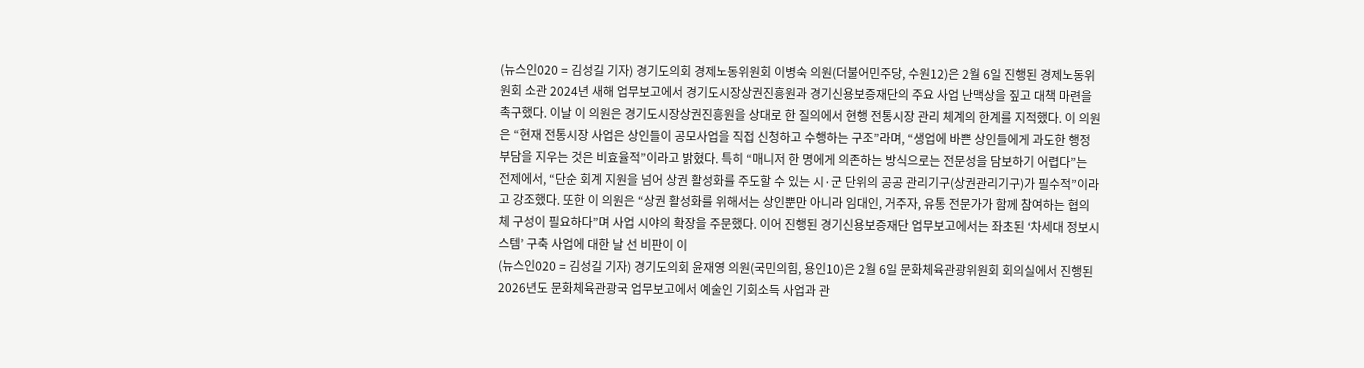(뉴스인020 = 김성길 기자) 경기도의회 경제노동위원회 이병숙 의원(더불어민주당, 수원12)은 2월 6일 진행된 경제노동위원회 소관 2024년 새해 업무보고에서 경기도시장상권진흥원과 경기신용보증재단의 주요 사업 난맥상을 짚고 대책 마련을 촉구했다. 이날 이 의원은 경기도시장상권진흥원을 상대로 한 질의에서 현행 전통시장 관리 체계의 한계를 지적했다. 이 의원은 “현재 전통시장 사업은 상인들이 공모사업을 직접 신청하고 수행하는 구조”라며, “생업에 바쁜 상인들에게 과도한 행정 부담을 지우는 것은 비효율적”이라고 밝혔다. 특히 “매니저 한 명에게 의존하는 방식으로는 전문성을 담보하기 어렵다”는 전제에서, “단순 회계 지원을 넘어 상권 활성화를 주도할 수 있는 시·군 단위의 공공 관리기구(상권관리기구)가 필수적”이라고 강조했다. 또한 이 의원은 “상권 활성화를 위해서는 상인뿐만 아니라 임대인, 거주자, 유통 전문가가 함께 참여하는 협의체 구성이 필요하다”며 사업 시야의 확장을 주문했다. 이어 진행된 경기신용보증재단 업무보고에서는 좌초된 ‘차세대 정보시스템’ 구축 사업에 대한 날 선 비판이 이
(뉴스인020 = 김성길 기자) 경기도의회 윤재영 의원(국민의힘, 용인10)은 2월 6일 문화체육관광위원회 회의실에서 진행된 2026년도 문화체육관광국 업무보고에서 예술인 기회소득 사업과 관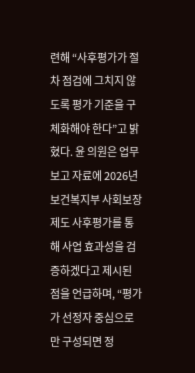련해 “사후평가가 절차 점검에 그치지 않도록 평가 기준을 구체화해야 한다”고 밝혔다. 윤 의원은 업무보고 자료에 2026년 보건복지부 사회보장제도 사후평가를 통해 사업 효과성을 검증하겠다고 제시된 점을 언급하며, “평가가 선정자 중심으로만 구성되면 정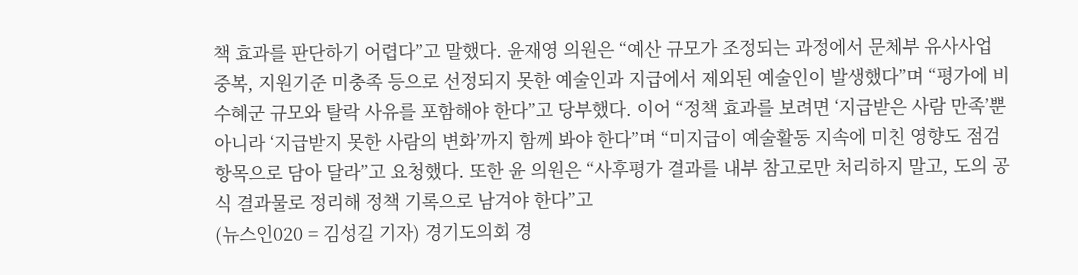책 효과를 판단하기 어렵다”고 말했다. 윤재영 의원은 “예산 규모가 조정되는 과정에서 문체부 유사사업 중복, 지원기준 미충족 등으로 선정되지 못한 예술인과 지급에서 제외된 예술인이 발생했다”며 “평가에 비수혜군 규모와 탈락 사유를 포함해야 한다”고 당부했다. 이어 “정책 효과를 보려면 ‘지급받은 사람 만족’뿐 아니라 ‘지급받지 못한 사람의 변화’까지 함께 봐야 한다”며 “미지급이 예술활동 지속에 미친 영향도 점검 항목으로 담아 달라”고 요청했다. 또한 윤 의원은 “사후평가 결과를 내부 참고로만 처리하지 말고, 도의 공식 결과물로 정리해 정책 기록으로 남겨야 한다”고
(뉴스인020 = 김성길 기자) 경기도의회 경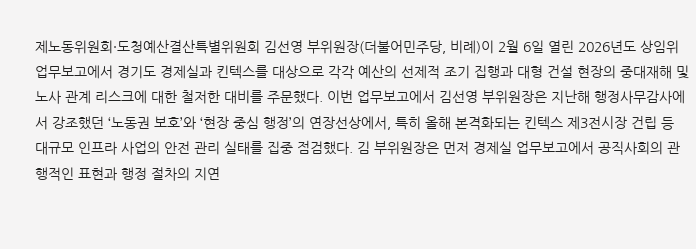제노동위원회·도청예산결산특별위원회 김선영 부위원장(더불어민주당, 비례)이 2월 6일 열린 2026년도 상임위 업무보고에서 경기도 경제실과 킨텍스를 대상으로 각각 예산의 선제적 조기 집행과 대형 건설 현장의 중대재해 및 노사 관계 리스크에 대한 철저한 대비를 주문했다. 이번 업무보고에서 김선영 부위원장은 지난해 행정사무감사에서 강조했던 ‘노동권 보호’와 ‘현장 중심 행정’의 연장선상에서, 특히 올해 본격화되는 킨텍스 제3전시장 건립 등 대규모 인프라 사업의 안전 관리 실태를 집중 점검했다. 김 부위원장은 먼저 경제실 업무보고에서 공직사회의 관행적인 표현과 행정 절차의 지연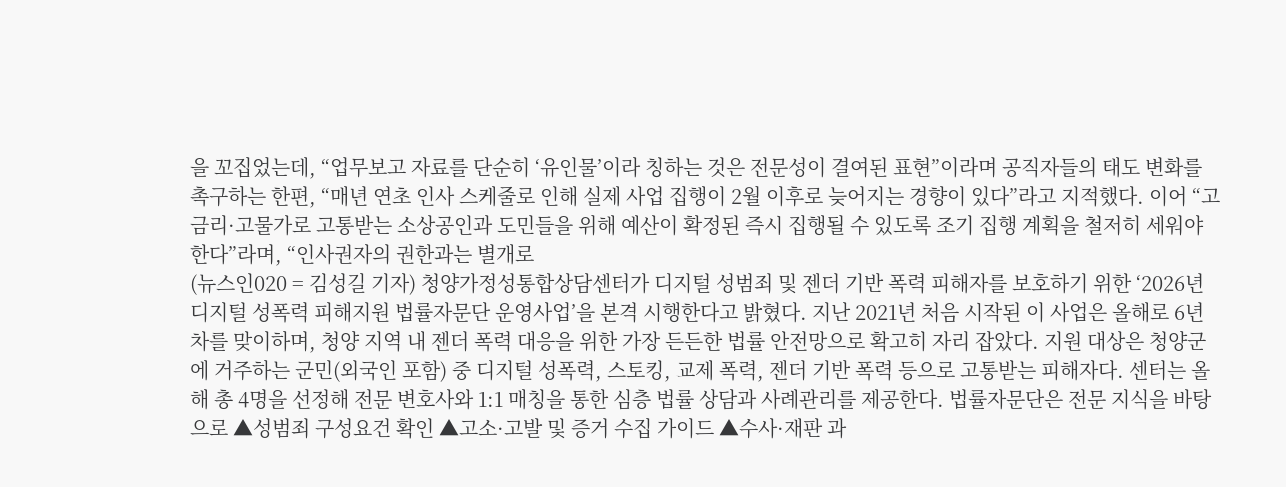을 꼬집었는데, “업무보고 자료를 단순히 ‘유인물’이라 칭하는 것은 전문성이 결여된 표현”이라며 공직자들의 태도 변화를 촉구하는 한편, “매년 연초 인사 스케줄로 인해 실제 사업 집행이 2월 이후로 늦어지는 경향이 있다”라고 지적했다. 이어 “고금리·고물가로 고통받는 소상공인과 도민들을 위해 예산이 확정된 즉시 집행될 수 있도록 조기 집행 계획을 철저히 세워야 한다”라며, “인사권자의 권한과는 별개로
(뉴스인020 = 김성길 기자) 청양가정성통합상담센터가 디지털 성범죄 및 젠더 기반 폭력 피해자를 보호하기 위한 ‘2026년 디지털 성폭력 피해지원 법률자문단 운영사업’을 본격 시행한다고 밝혔다. 지난 2021년 처음 시작된 이 사업은 올해로 6년 차를 맞이하며, 청양 지역 내 젠더 폭력 대응을 위한 가장 든든한 법률 안전망으로 확고히 자리 잡았다. 지원 대상은 청양군에 거주하는 군민(외국인 포함) 중 디지털 성폭력, 스토킹, 교제 폭력, 젠더 기반 폭력 등으로 고통받는 피해자다. 센터는 올해 총 4명을 선정해 전문 변호사와 1:1 매칭을 통한 심층 법률 상담과 사례관리를 제공한다. 법률자문단은 전문 지식을 바탕으로 ▲성범죄 구성요건 확인 ▲고소·고발 및 증거 수집 가이드 ▲수사·재판 과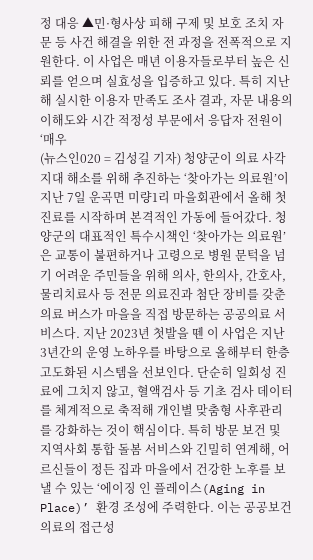정 대응 ▲민·형사상 피해 구제 및 보호 조치 자문 등 사건 해결을 위한 전 과정을 전폭적으로 지원한다. 이 사업은 매년 이용자들로부터 높은 신뢰를 얻으며 실효성을 입증하고 있다. 특히 지난해 실시한 이용자 만족도 조사 결과, 자문 내용의 이해도와 시간 적정성 부문에서 응답자 전원이 ‘매우
(뉴스인020 = 김성길 기자) 청양군이 의료 사각지대 해소를 위해 추진하는 ‘찾아가는 의료원’이 지난 7일 운곡면 미량1리 마을회관에서 올해 첫 진료를 시작하며 본격적인 가동에 들어갔다. 청양군의 대표적인 특수시책인 ‘찾아가는 의료원’은 교통이 불편하거나 고령으로 병원 문턱을 넘기 어려운 주민들을 위해 의사, 한의사, 간호사, 물리치료사 등 전문 의료진과 첨단 장비를 갖춘 의료 버스가 마을을 직접 방문하는 공공의료 서비스다. 지난 2023년 첫발을 뗀 이 사업은 지난 3년간의 운영 노하우를 바탕으로 올해부터 한층 고도화된 시스템을 선보인다. 단순히 일회성 진료에 그치지 않고, 혈액검사 등 기초 검사 데이터를 체계적으로 축적해 개인별 맞춤형 사후관리를 강화하는 것이 핵심이다. 특히 방문 보건 및 지역사회 통합 돌봄 서비스와 긴밀히 연계해, 어르신들이 정든 집과 마을에서 건강한 노후를 보낼 수 있는 ‘에이징 인 플레이스(Aging in Place)’ 환경 조성에 주력한다. 이는 공공보건의료의 접근성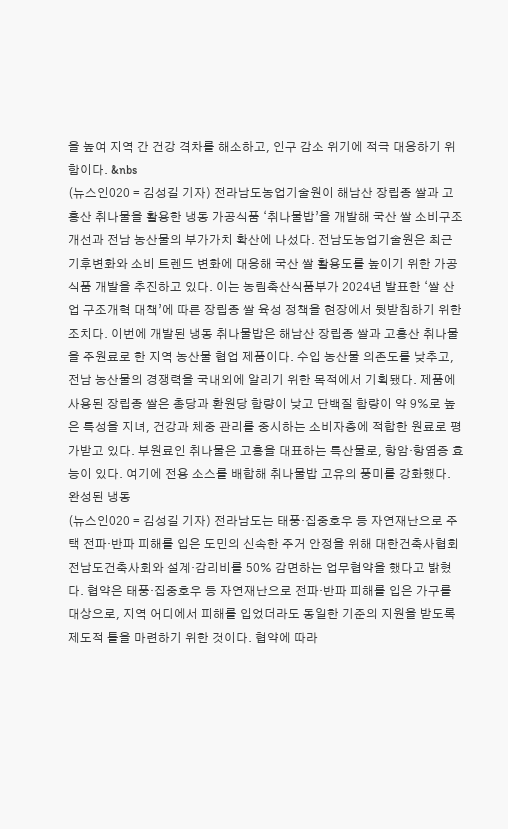을 높여 지역 간 건강 격차를 해소하고, 인구 감소 위기에 적극 대응하기 위함이다. &nbs
(뉴스인020 = 김성길 기자) 전라남도농업기술원이 해남산 장립종 쌀과 고흥산 취나물을 활용한 냉동 가공식품 ‘취나물밥’을 개발해 국산 쌀 소비구조 개선과 전남 농산물의 부가가치 확산에 나섰다. 전남도농업기술원은 최근 기후변화와 소비 트렌드 변화에 대응해 국산 쌀 활용도를 높이기 위한 가공식품 개발을 추진하고 있다. 이는 농림축산식품부가 2024년 발표한 ‘쌀 산업 구조개혁 대책’에 따른 장립종 쌀 육성 정책을 현장에서 뒷받침하기 위한 조치다. 이번에 개발된 냉동 취나물밥은 해남산 장립종 쌀과 고흥산 취나물을 주원료로 한 지역 농산물 협업 제품이다. 수입 농산물 의존도를 낮추고, 전남 농산물의 경쟁력을 국내외에 알리기 위한 목적에서 기획됐다. 제품에 사용된 장립종 쌀은 총당과 환원당 함량이 낮고 단백질 함량이 약 9%로 높은 특성을 지녀, 건강과 체중 관리를 중시하는 소비자층에 적합한 원료로 평가받고 있다. 부원료인 취나물은 고흥을 대표하는 특산물로, 항암·항염증 효능이 있다. 여기에 전용 소스를 배합해 취나물밥 고유의 풍미를 강화했다. 완성된 냉동
(뉴스인020 = 김성길 기자) 전라남도는 태풍·집중호우 등 자연재난으로 주택 전파·반파 피해를 입은 도민의 신속한 주거 안정을 위해 대한건축사협회 전남도건축사회와 설계·감리비를 50% 감면하는 업무협약을 했다고 밝혔다. 협약은 태풍·집중호우 등 자연재난으로 전파·반파 피해를 입은 가구를 대상으로, 지역 어디에서 피해를 입었더라도 동일한 기준의 지원을 받도록 제도적 틀을 마련하기 위한 것이다. 협약에 따라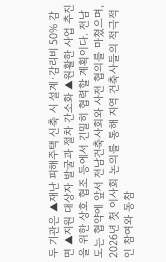두 기관은 ▲재난 피해주택 신축 시 설계·감리비 50% 감면 ▲지원 대상자 발굴과 절차 간소화 ▲원활한 사업 추진을 위한 상호 협조 등에서 긴밀히 협력할 계획이다. 전남도는 협약에 앞서 전남건축사회와 사전 협의를 마쳤으며, 2026년 첫 이사회 논의를 통해 지역 건축사들의 적극적인 참여와 동참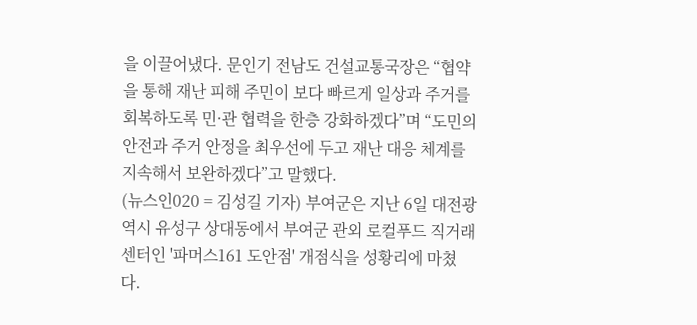을 이끌어냈다. 문인기 전남도 건설교통국장은 “협약을 통해 재난 피해 주민이 보다 빠르게 일상과 주거를 회복하도록 민·관 협력을 한층 강화하겠다”며 “도민의 안전과 주거 안정을 최우선에 두고 재난 대응 체계를 지속해서 보완하겠다”고 말했다.
(뉴스인020 = 김성길 기자) 부여군은 지난 6일 대전광역시 유성구 상대동에서 부여군 관외 로컬푸드 직거래센터인 '파머스161 도안점' 개점식을 성황리에 마쳤다.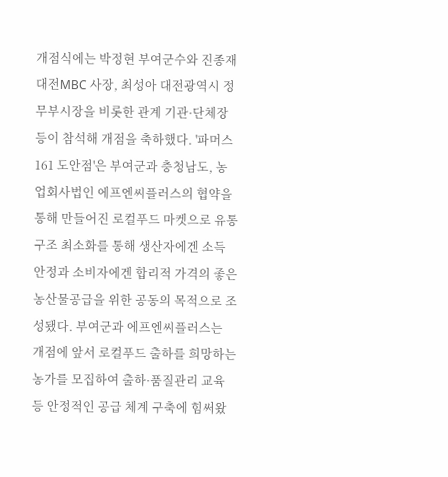개점식에는 박정현 부여군수와 진종재 대전MBC 사장, 최성아 대전광역시 정무부시장을 비롯한 관계 기관·단체장 등이 참석해 개점을 축하했다. '파머스161 도안점'은 부여군과 충청남도, 농업회사법인 에프엔씨플러스의 협약을 통해 만들어진 로컬푸드 마켓으로 유통구조 최소화를 통해 생산자에겐 소득 안정과 소비자에겐 합리적 가격의 좋은 농산물공급을 위한 공동의 목적으로 조성됐다. 부여군과 에프엔씨플러스는 개점에 앞서 로컬푸드 출하를 희망하는 농가를 모집하여 출하·품질관리 교육 등 안정적인 공급 체계 구축에 힘써왔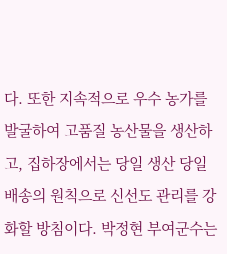다. 또한 지속적으로 우수 농가를 발굴하여 고품질 농산물을 생산하고, 집하장에서는 당일 생산 당일 배송의 원칙으로 신선도 관리를 강화할 방침이다. 박정현 부여군수는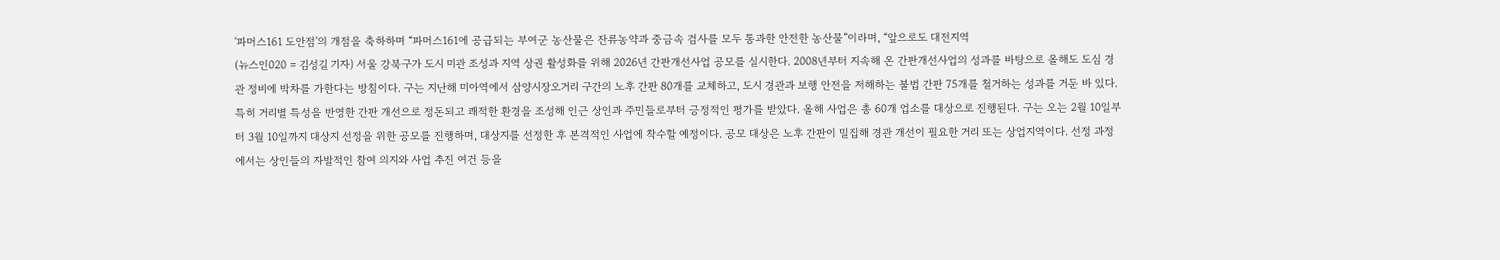'파머스161 도안점'의 개점을 축하하며 “파머스161에 공급되는 부여군 농산물은 잔류농약과 중금속 검사를 모두 통과한 안전한 농산물”이라며, “앞으로도 대전지역
(뉴스인020 = 김성길 기자) 서울 강북구가 도시 미관 조성과 지역 상권 활성화를 위해 2026년 간판개선사업 공모를 실시한다. 2008년부터 지속해 온 간판개선사업의 성과를 바탕으로 올해도 도심 경관 정비에 박차를 가한다는 방침이다. 구는 지난해 미아역에서 삼양시장오거리 구간의 노후 간판 80개를 교체하고, 도시 경관과 보행 안전을 저해하는 불법 간판 75개를 철거하는 성과를 거둔 바 있다. 특히 거리별 특성을 반영한 간판 개선으로 정돈되고 쾌적한 환경을 조성해 인근 상인과 주민들로부터 긍정적인 평가를 받았다. 올해 사업은 총 60개 업소를 대상으로 진행된다. 구는 오는 2월 10일부터 3월 10일까지 대상지 선정을 위한 공모를 진행하며, 대상지를 선정한 후 본격적인 사업에 착수할 예정이다. 공모 대상은 노후 간판이 밀집해 경관 개선이 필요한 거리 또는 상업지역이다. 선정 과정에서는 상인들의 자발적인 참여 의지와 사업 추진 여건 등을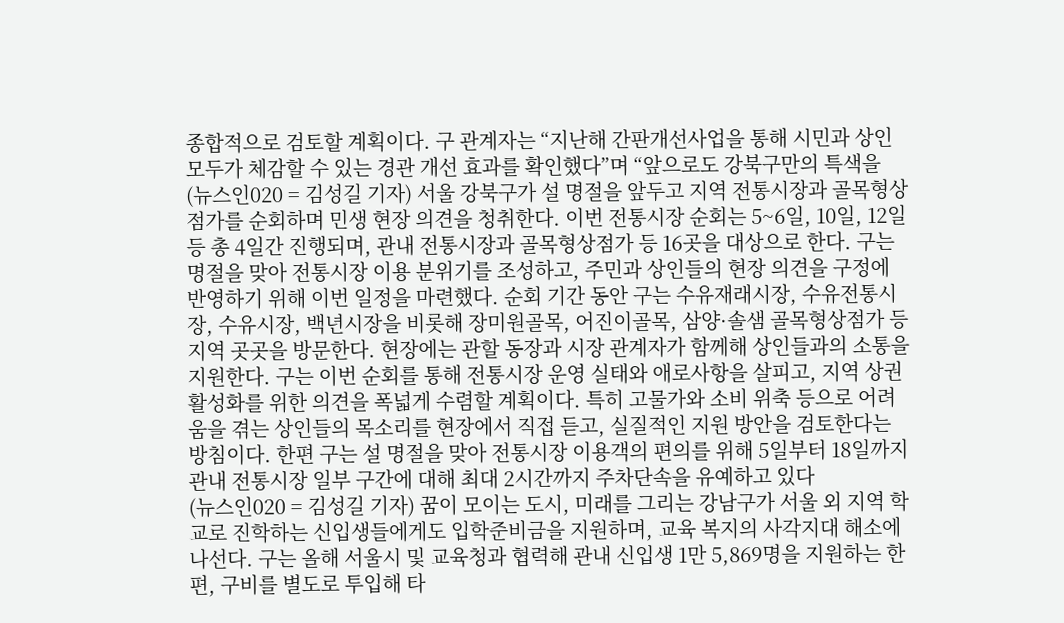종합적으로 검토할 계획이다. 구 관계자는 “지난해 간판개선사업을 통해 시민과 상인 모두가 체감할 수 있는 경관 개선 효과를 확인했다”며 “앞으로도 강북구만의 특색을
(뉴스인020 = 김성길 기자) 서울 강북구가 설 명절을 앞두고 지역 전통시장과 골목형상점가를 순회하며 민생 현장 의견을 청취한다. 이번 전통시장 순회는 5~6일, 10일, 12일 등 총 4일간 진행되며, 관내 전통시장과 골목형상점가 등 16곳을 대상으로 한다. 구는 명절을 맞아 전통시장 이용 분위기를 조성하고, 주민과 상인들의 현장 의견을 구정에 반영하기 위해 이번 일정을 마련했다. 순회 기간 동안 구는 수유재래시장, 수유전통시장, 수유시장, 백년시장을 비롯해 장미원골목, 어진이골목, 삼양·솔샘 골목형상점가 등 지역 곳곳을 방문한다. 현장에는 관할 동장과 시장 관계자가 함께해 상인들과의 소통을 지원한다. 구는 이번 순회를 통해 전통시장 운영 실태와 애로사항을 살피고, 지역 상권 활성화를 위한 의견을 폭넓게 수렴할 계획이다. 특히 고물가와 소비 위축 등으로 어려움을 겪는 상인들의 목소리를 현장에서 직접 듣고, 실질적인 지원 방안을 검토한다는 방침이다. 한편 구는 설 명절을 맞아 전통시장 이용객의 편의를 위해 5일부터 18일까지 관내 전통시장 일부 구간에 대해 최대 2시간까지 주차단속을 유예하고 있다
(뉴스인020 = 김성길 기자) 꿈이 모이는 도시, 미래를 그리는 강남구가 서울 외 지역 학교로 진학하는 신입생들에게도 입학준비금을 지원하며, 교육 복지의 사각지대 해소에 나선다. 구는 올해 서울시 및 교육청과 협력해 관내 신입생 1만 5,869명을 지원하는 한편, 구비를 별도로 투입해 타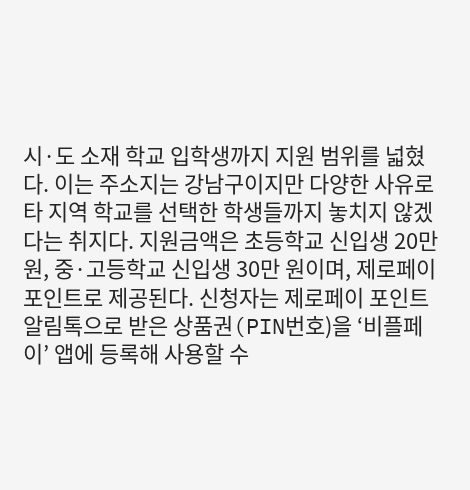시·도 소재 학교 입학생까지 지원 범위를 넓혔다. 이는 주소지는 강남구이지만 다양한 사유로 타 지역 학교를 선택한 학생들까지 놓치지 않겠다는 취지다. 지원금액은 초등학교 신입생 20만 원, 중·고등학교 신입생 30만 원이며, 제로페이 포인트로 제공된다. 신청자는 제로페이 포인트 알림톡으로 받은 상품권(PIN번호)을 ‘비플페이’ 앱에 등록해 사용할 수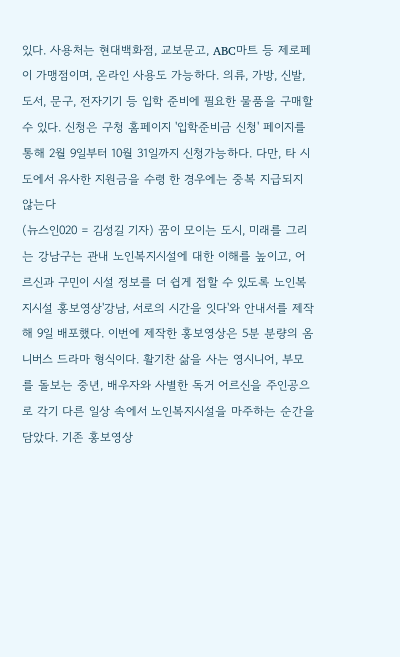있다. 사용처는 현대백화점, 교보문고, ABC마트 등 제로페이 가맹점이며, 온라인 사용도 가능하다. 의류, 가방, 신발, 도서, 문구, 전자기기 등 입학 준비에 필요한 물품을 구매할 수 있다. 신청은 구청 홈페이지 '입학준비금 신청' 페이지를 통해 2월 9일부터 10월 31일까지 신청가능하다. 다만, 타 시도에서 유사한 지원금을 수령 한 경우에는 중복 지급되지 않는다
(뉴스인020 = 김성길 기자) 꿈이 모이는 도시, 미래를 그리는 강남구는 관내 노인복지시설에 대한 이해를 높이고, 어르신과 구민이 시설 정보를 더 쉽게 접할 수 있도록 노인복지시설 홍보영상'강남, 서로의 시간을 잇다'와 안내서를 제작해 9일 배포했다. 이번에 제작한 홍보영상은 5분 분량의 옴니버스 드라마 형식이다. 활기찬 삶을 사는 영시니어, 부모를 돌보는 중년, 배우자와 사별한 독거 어르신을 주인공으로 각기 다른 일상 속에서 노인복지시설을 마주하는 순간을 담았다. 기존 홍보영상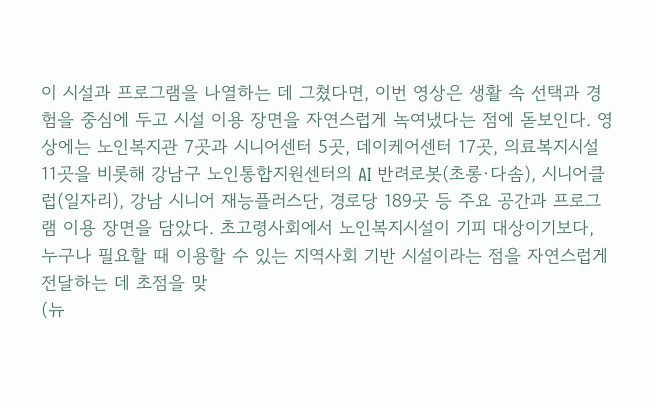이 시설과 프로그램을 나열하는 데 그쳤다면, 이번 영상은 생활 속 선택과 경험을 중심에 두고 시설 이용 장면을 자연스럽게 녹여냈다는 점에 돋보인다. 영상에는 노인복지관 7곳과 시니어센터 5곳, 데이케어센터 17곳, 의료복지시설 11곳을 비롯해 강남구 노인통합지원센터의 AI 반려로봇(초롱·다솜), 시니어클럽(일자리), 강남 시니어 재능플러스단, 경로당 189곳 등 주요 공간과 프로그램 이용 장면을 담았다. 초고령사회에서 노인복지시설이 기피 대상이기보다, 누구나 필요할 때 이용할 수 있는 지역사회 기반 시설이라는 점을 자연스럽게 전달하는 데 초점을 맞
(뉴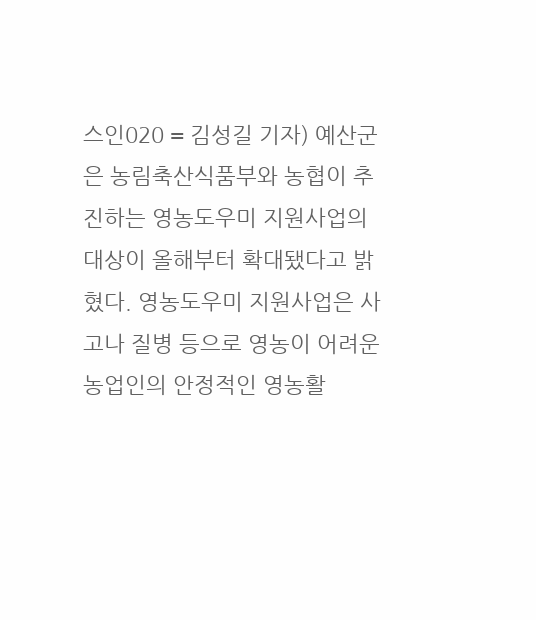스인020 = 김성길 기자) 예산군은 농림축산식품부와 농협이 추진하는 영농도우미 지원사업의 대상이 올해부터 확대됐다고 밝혔다. 영농도우미 지원사업은 사고나 질병 등으로 영농이 어려운 농업인의 안정적인 영농활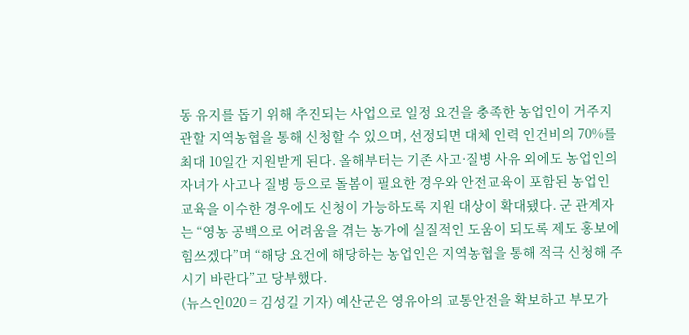동 유지를 돕기 위해 추진되는 사업으로 일정 요건을 충족한 농업인이 거주지 관할 지역농협을 통해 신청할 수 있으며, 선정되면 대체 인력 인건비의 70%를 최대 10일간 지원받게 된다. 올해부터는 기존 사고·질병 사유 외에도 농업인의 자녀가 사고나 질병 등으로 돌봄이 필요한 경우와 안전교육이 포함된 농업인 교육을 이수한 경우에도 신청이 가능하도록 지원 대상이 확대됐다. 군 관계자는 “영농 공백으로 어려움을 겪는 농가에 실질적인 도움이 되도록 제도 홍보에 힘쓰겠다”며 “해당 요건에 해당하는 농업인은 지역농협을 통해 적극 신청해 주시기 바란다”고 당부했다.
(뉴스인020 = 김성길 기자) 예산군은 영유아의 교통안전을 확보하고 부모가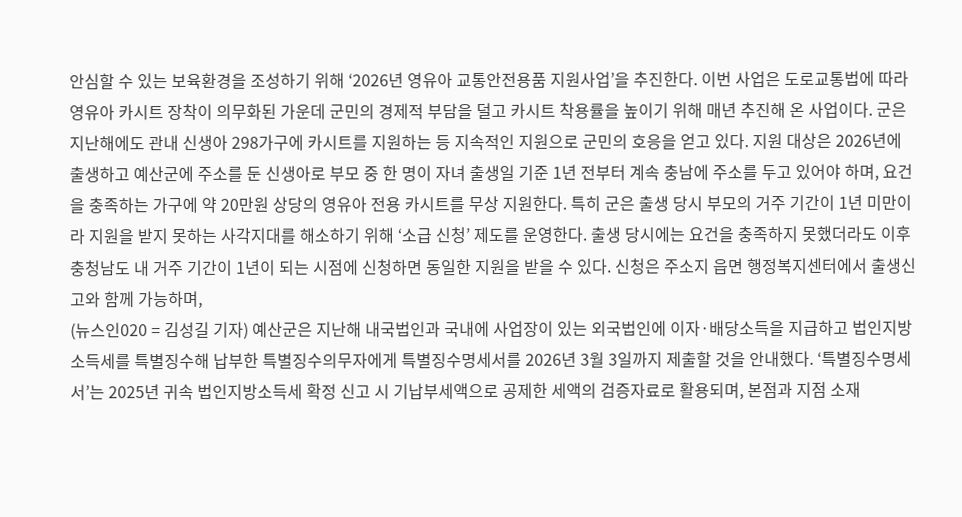안심할 수 있는 보육환경을 조성하기 위해 ‘2026년 영유아 교통안전용품 지원사업’을 추진한다. 이번 사업은 도로교통법에 따라 영유아 카시트 장착이 의무화된 가운데 군민의 경제적 부담을 덜고 카시트 착용률을 높이기 위해 매년 추진해 온 사업이다. 군은 지난해에도 관내 신생아 298가구에 카시트를 지원하는 등 지속적인 지원으로 군민의 호응을 얻고 있다. 지원 대상은 2026년에 출생하고 예산군에 주소를 둔 신생아로 부모 중 한 명이 자녀 출생일 기준 1년 전부터 계속 충남에 주소를 두고 있어야 하며, 요건을 충족하는 가구에 약 20만원 상당의 영유아 전용 카시트를 무상 지원한다. 특히 군은 출생 당시 부모의 거주 기간이 1년 미만이라 지원을 받지 못하는 사각지대를 해소하기 위해 ‘소급 신청’ 제도를 운영한다. 출생 당시에는 요건을 충족하지 못했더라도 이후 충청남도 내 거주 기간이 1년이 되는 시점에 신청하면 동일한 지원을 받을 수 있다. 신청은 주소지 읍면 행정복지센터에서 출생신고와 함께 가능하며,
(뉴스인020 = 김성길 기자) 예산군은 지난해 내국법인과 국내에 사업장이 있는 외국법인에 이자·배당소득을 지급하고 법인지방소득세를 특별징수해 납부한 특별징수의무자에게 특별징수명세서를 2026년 3월 3일까지 제출할 것을 안내했다. ‘특별징수명세서’는 2025년 귀속 법인지방소득세 확정 신고 시 기납부세액으로 공제한 세액의 검증자료로 활용되며, 본점과 지점 소재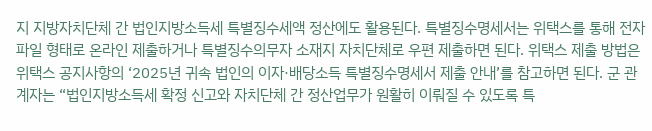지 지방자치단체 간 법인지방소득세 특별징수세액 정산에도 활용된다. 특별징수명세서는 위택스를 통해 전자파일 형태로 온라인 제출하거나 특별징수의무자 소재지 자치단체로 우편 제출하면 된다. 위택스 제출 방법은 위택스 공지사항의 ‘2025년 귀속 법인의 이자·배당소득 특별징수명세서 제출 안내’를 참고하면 된다. 군 관계자는 “법인지방소득세 확정 신고와 자치단체 간 정산업무가 원활히 이뤄질 수 있도록 특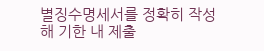별징수명세서를 정확히 작성해 기한 내 제출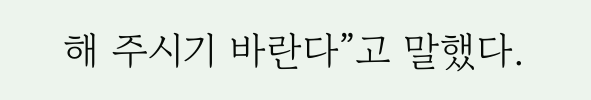해 주시기 바란다”고 말했다.